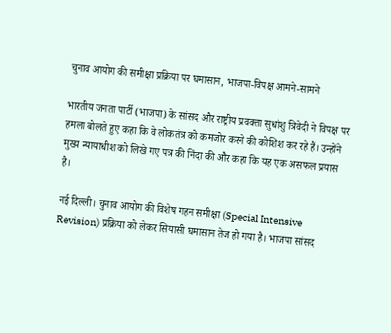चुनाव आयोग की समीक्षा प्रक्रिया पर घमासान, भाजपा-विपक्ष आमने-सामने

भारतीय जनता पार्टी (भाजपा) के सांसद और राष्ट्रीय प्रवक्ता सुधांशु त्रिवेदी ने विपक्ष पर हमला बोलते हुए कहा कि वे लोकतंत्र को कमजोर करने की कोशिश कर रहे हैं। उन्होंने मुख्य न्यायाधीश को लिखे गए पत्र की निंदा की और कहा कि यह एक असफल प्रयास है।

नई दिल्ली। चुनाव आयोग की विशेष गहन समीक्षा (Special Intensive Revision) प्रक्रिया को लेकर सियासी घमासान तेज हो गया है। भाजपा सांसद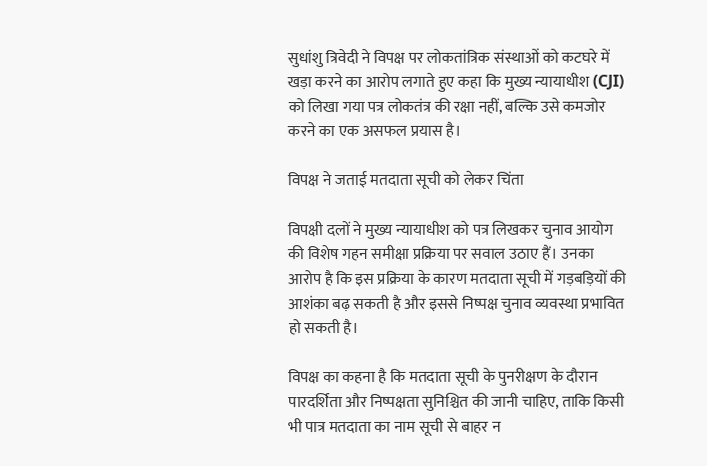सुधांशु त्रिवेदी ने विपक्ष पर लोकतांत्रिक संस्थाओं को कटघरे में खड़ा करने का आरोप लगाते हुए कहा कि मुख्य न्यायाधीश (CJI) को लिखा गया पत्र लोकतंत्र की रक्षा नहीं, बल्कि उसे कमजोर करने का एक असफल प्रयास है।

विपक्ष ने जताई मतदाता सूची को लेकर चिंता

विपक्षी दलों ने मुख्य न्यायाधीश को पत्र लिखकर चुनाव आयोग की विशेष गहन समीक्षा प्रक्रिया पर सवाल उठाए हैं। उनका आरोप है कि इस प्रक्रिया के कारण मतदाता सूची में गड़बड़ियों की आशंका बढ़ सकती है और इससे निष्पक्ष चुनाव व्यवस्था प्रभावित हो सकती है।

विपक्ष का कहना है कि मतदाता सूची के पुनरीक्षण के दौरान पारदर्शिता और निष्पक्षता सुनिश्चित की जानी चाहिए, ताकि किसी भी पात्र मतदाता का नाम सूची से बाहर न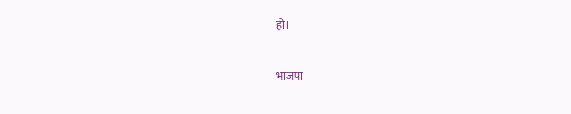हो।

भाजपा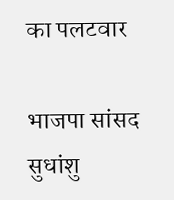का पलटवार

भाजपा सांसद सुधांशु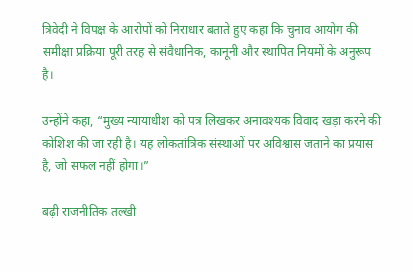त्रिवेदी ने विपक्ष के आरोपों को निराधार बताते हुए कहा कि चुनाव आयोग की समीक्षा प्रक्रिया पूरी तरह से संवैधानिक, कानूनी और स्थापित नियमों के अनुरूप है।

उन्होंने कहा, “मुख्य न्यायाधीश को पत्र लिखकर अनावश्यक विवाद खड़ा करने की कोशिश की जा रही है। यह लोकतांत्रिक संस्थाओं पर अविश्वास जताने का प्रयास है, जो सफल नहीं होगा।”

बढ़ी राजनीतिक तल्खी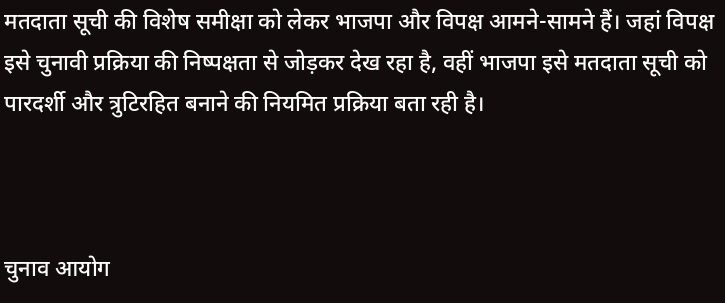मतदाता सूची की विशेष समीक्षा को लेकर भाजपा और विपक्ष आमने-सामने हैं। जहां विपक्ष इसे चुनावी प्रक्रिया की निष्पक्षता से जोड़कर देख रहा है, वहीं भाजपा इसे मतदाता सूची को पारदर्शी और त्रुटिरहित बनाने की नियमित प्रक्रिया बता रही है।



चुनाव आयोग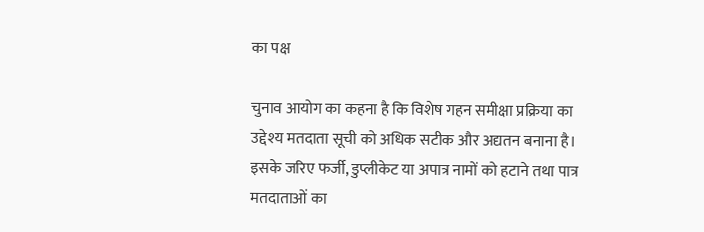का पक्ष

चुनाव आयोग का कहना है कि विशेष गहन समीक्षा प्रक्रिया का उद्देश्य मतदाता सूची को अधिक सटीक और अद्यतन बनाना है। इसके जरिए फर्जी, डुप्लीकेट या अपात्र नामों को हटाने तथा पात्र मतदाताओं का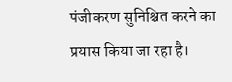पंजीकरण सुनिश्चित करने का प्रयास किया जा रहा है।